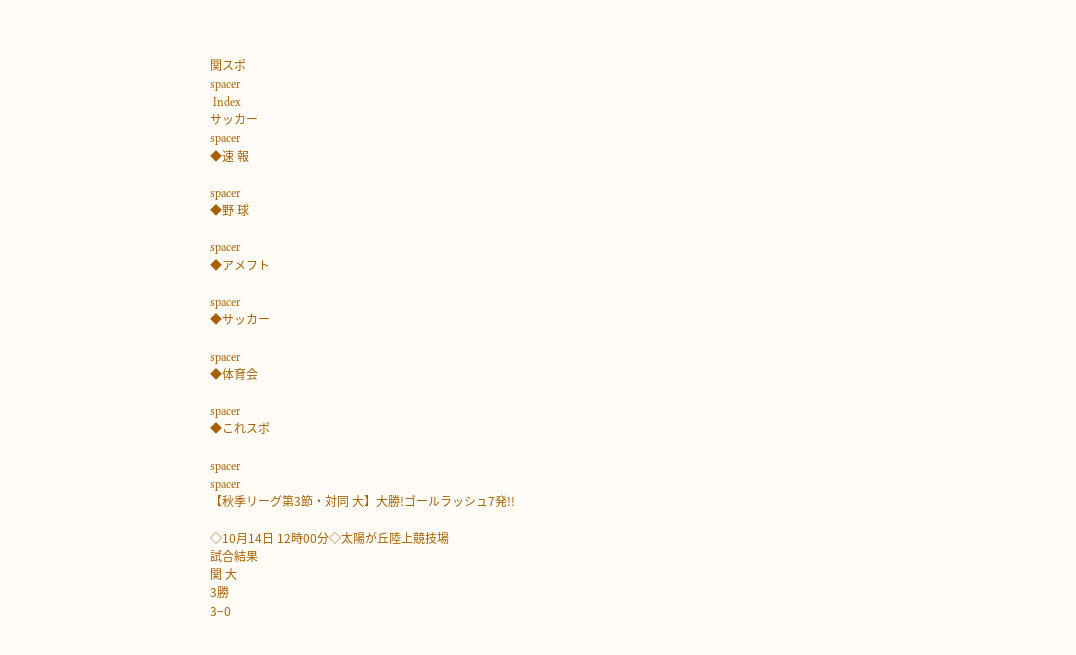関スポ
spacer
 Index
サッカー
spacer
◆速 報

spacer
◆野 球

spacer
◆アメフト

spacer
◆サッカー

spacer
◆体育会

spacer
◆これスポ

spacer
spacer
【秋季リーグ第3節・対同 大】大勝!ゴールラッシュ7発!!

◇10月14日 12時00分◇太陽が丘陸上競技場
試合結果
関 大
3勝
3−0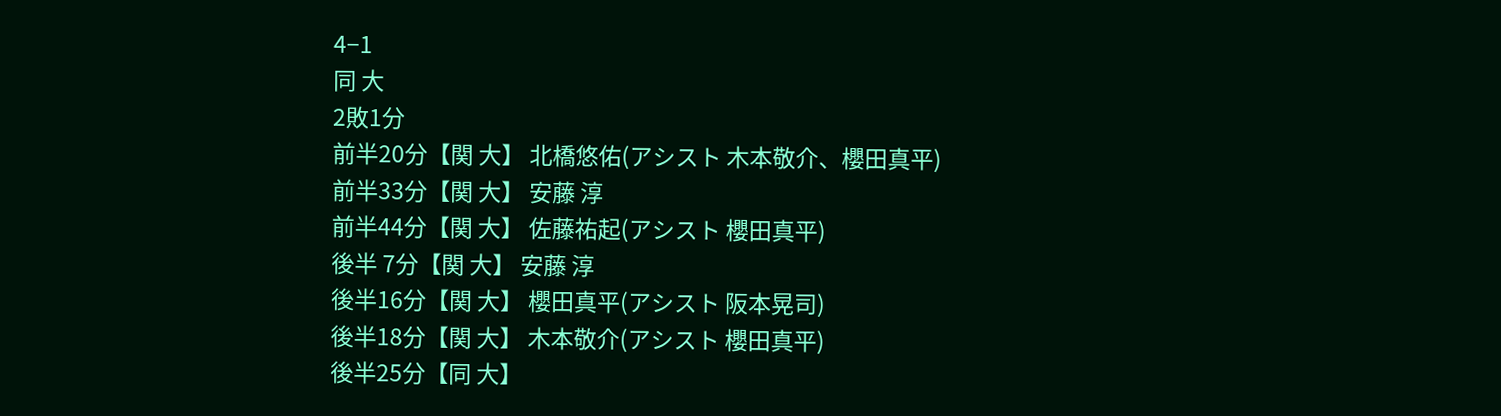4−1
同 大
2敗1分
前半20分【関 大】 北橋悠佑(アシスト 木本敬介、櫻田真平)
前半33分【関 大】 安藤 淳
前半44分【関 大】 佐藤祐起(アシスト 櫻田真平)
後半 7分【関 大】 安藤 淳
後半16分【関 大】 櫻田真平(アシスト 阪本晃司)
後半18分【関 大】 木本敬介(アシスト 櫻田真平)
後半25分【同 大】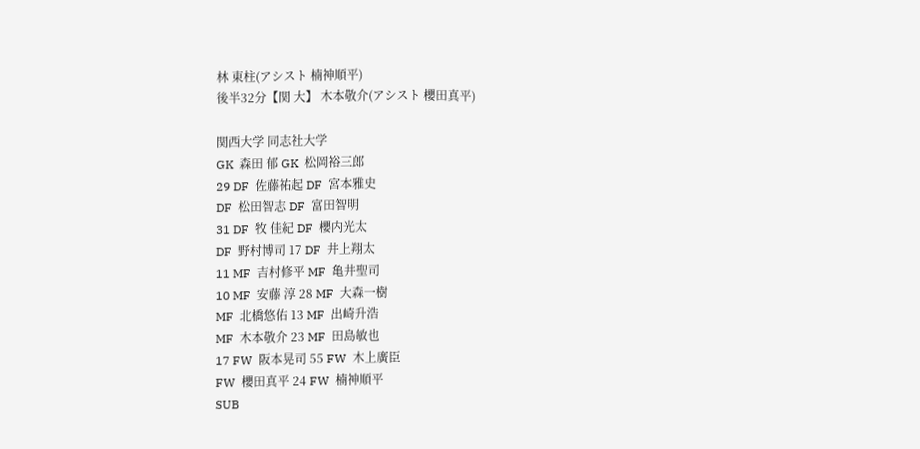林 東柱(アシスト 楠神順平)
後半32分【関 大】 木本敬介(アシスト 櫻田真平)

関西大学 同志社大学
GK  森田 郁 GK  松岡裕三郎
29 DF  佐藤祐起 DF  宮本雅史
DF  松田智志 DF  富田智明
31 DF  牧 佳紀 DF  櫻内光太
DF  野村博司 17 DF  井上翔太
11 MF  吉村修平 MF  亀井聖司
10 MF  安藤 淳 28 MF  大森一樹
MF  北橋悠佑 13 MF  出崎升浩
MF  木本敬介 23 MF  田島敏也
17 FW  阪本晃司 55 FW  木上廣臣
FW  櫻田真平 24 FW  楠神順平
SUB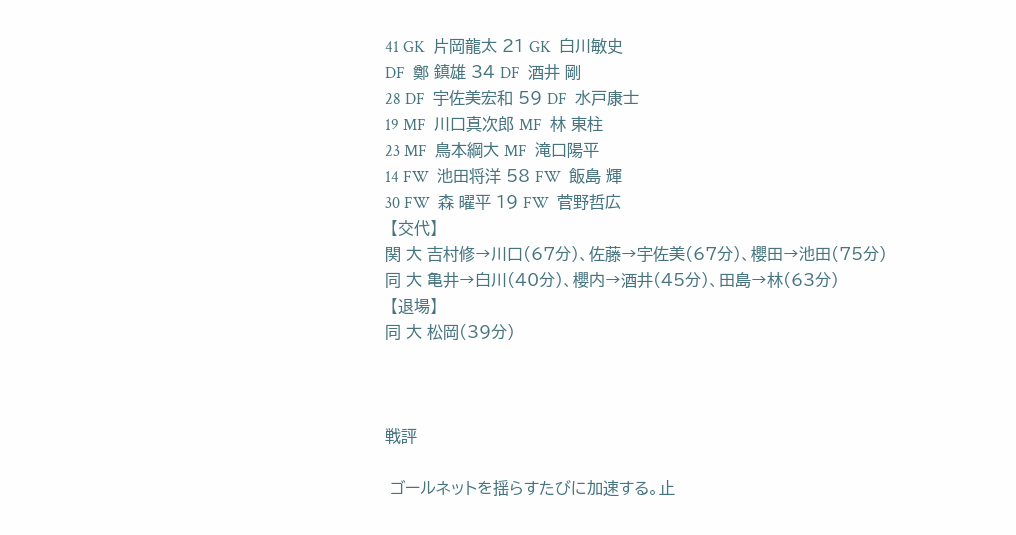41 GK  片岡龍太 21 GK  白川敏史
DF  鄭 鎮雄 34 DF  酒井 剛
28 DF  宇佐美宏和 59 DF  水戸康士
19 MF  川口真次郎 MF  林 東柱
23 MF  鳥本綱大 MF  滝口陽平
14 FW  池田将洋 58 FW  飯島 輝
30 FW  森 曜平 19 FW  菅野哲広
 【交代】
関 大 吉村修→川口(67分)、佐藤→宇佐美(67分)、櫻田→池田(75分)
同 大 亀井→白川(40分)、櫻内→酒井(45分)、田島→林(63分)
 【退場】
同 大 松岡(39分)



戦評

 ゴールネットを揺らすたびに加速する。止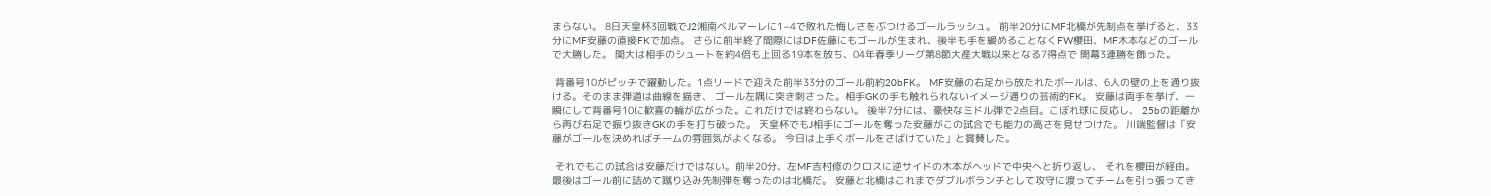まらない。 8日天皇杯3回戦でJ2湘南ベルマーレに1−4で敗れた悔しさをぶつけるゴールラッシュ。 前半20分にMF北橋が先制点を挙げると、33分にMF安藤の直接FKで加点。 さらに前半終了間際にはDF佐藤にもゴールが生まれ、後半も手を緩めることなくFW櫻田、MF木本などのゴールで大勝した。 関大は相手のシュートを約4倍も上回る19本を放ち、04年春季リーグ第8節大産大戦以来となる7得点で 開幕3連勝を飾った。

 背番号10がピッチで躍動した。1点リードで迎えた前半33分のゴール前約20bFK。 MF安藤の右足から放たれたボールは、6人の壁の上を通り抜ける。そのまま弾道は曲線を描き、 ゴール左隅に突き刺さった。相手GKの手も触れられないイメージ通りの芸術的FK。 安藤は両手を挙げ、一瞬にして背番号10に歓喜の輪が広がった。これだけでは終わらない。 後半7分には、豪快なミドル弾で2点目。こぼれ球に反応し、 25bの距離から再び右足で振り抜きGKの手を打ち破った。 天皇杯でもJ相手にゴールを奪った安藤がこの試合でも能力の高さを見せつけた。 川端監督は「安藤がゴールを決めればチームの雰囲気がよくなる。 今日は上手くボールをさばけていた」と賞賛した。

 それでもこの試合は安藤だけではない。前半20分、左MF吉村修のクロスに逆サイドの木本がヘッドで中央へと折り返し、 それを櫻田が経由。最後はゴール前に詰めて蹴り込み先制弾を奪ったのは北橋だ。 安藤と北橋はこれまでダブルボランチとして攻守に渡ってチームを引っ張ってき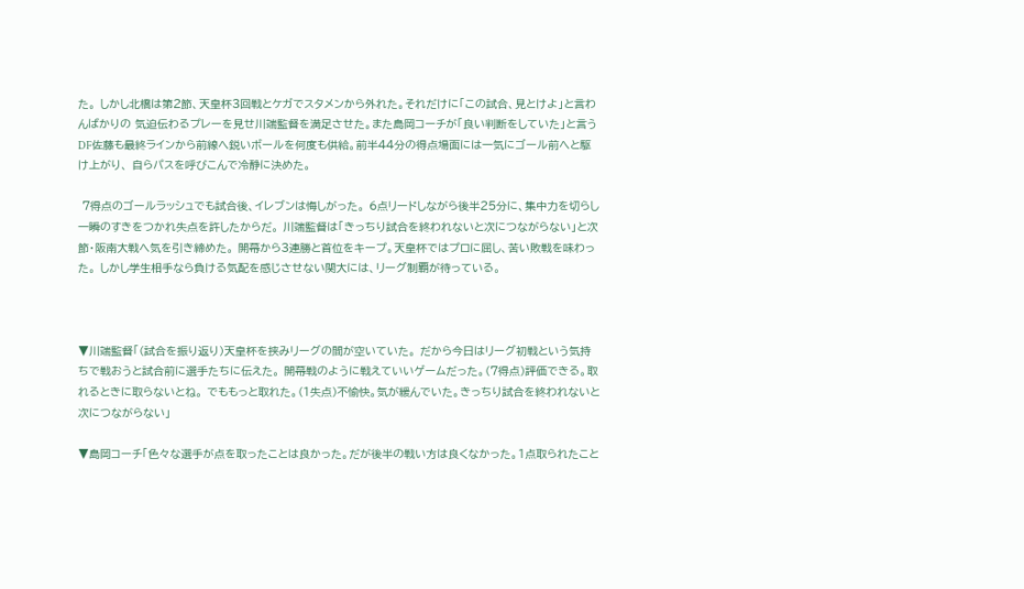た。 しかし北橋は第2節、天皇杯3回戦とケガでスタメンから外れた。それだけに「この試合、見とけよ」と言わんばかりの 気迫伝わるプレーを見せ川端監督を満足させた。また島岡コーチが「良い判断をしていた」と言う DF佐藤も最終ラインから前線へ鋭いボールを何度も供給。前半44分の得点場面には一気にゴール前へと駆け上がり、 自らパスを呼びこんで冷静に決めた。

 7得点のゴールラッシュでも試合後、イレブンは悔しがった。 6点リードしながら後半25分に、集中力を切らし一瞬のすきをつかれ失点を許したからだ。 川端監督は「きっちり試合を終われないと次につながらない」と次節・阪南大戦へ気を引き締めた。 開幕から3連勝と首位をキープ。天皇杯ではプロに屈し、苦い敗戦を味わった。 しかし学生相手なら負ける気配を感じさせない関大には、リーグ制覇が待っている。



▼川端監督「(試合を振り返り)天皇杯を挟みリーグの間が空いていた。 だから今日はリーグ初戦という気持ちで戦おうと試合前に選手たちに伝えた。 開幕戦のように戦えていいゲームだった。(7得点)評価できる。取れるときに取らないとね。 でももっと取れた。(1失点)不愉快。気が緩んでいた。きっちり試合を終われないと次につながらない」

▼島岡コーチ「色々な選手が点を取ったことは良かった。だが後半の戦い方は良くなかった。1点取られたこと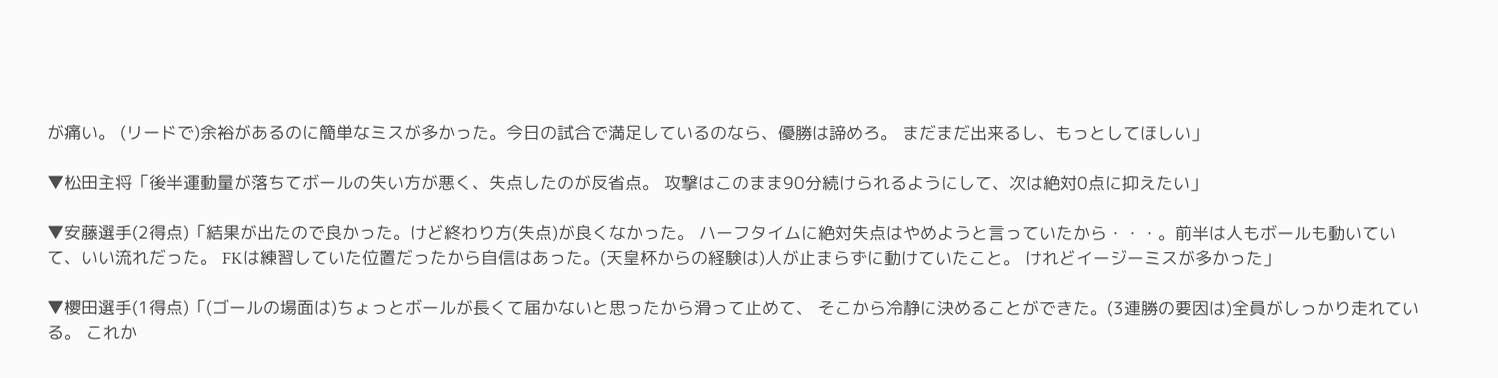が痛い。 (リードで)余裕があるのに簡単なミスが多かった。今日の試合で満足しているのなら、優勝は諦めろ。 まだまだ出来るし、もっとしてほしい」

▼松田主将「後半運動量が落ちてボールの失い方が悪く、失点したのが反省点。 攻撃はこのまま90分続けられるようにして、次は絶対0点に抑えたい」

▼安藤選手(2得点)「結果が出たので良かった。けど終わり方(失点)が良くなかった。 ハーフタイムに絶対失点はやめようと言っていたから・・・。前半は人もボールも動いていて、いい流れだった。 FKは練習していた位置だったから自信はあった。(天皇杯からの経験は)人が止まらずに動けていたこと。 けれどイージーミスが多かった」

▼櫻田選手(1得点)「(ゴールの場面は)ちょっとボールが長くて届かないと思ったから滑って止めて、 そこから冷静に決めることができた。(3連勝の要因は)全員がしっかり走れている。 これか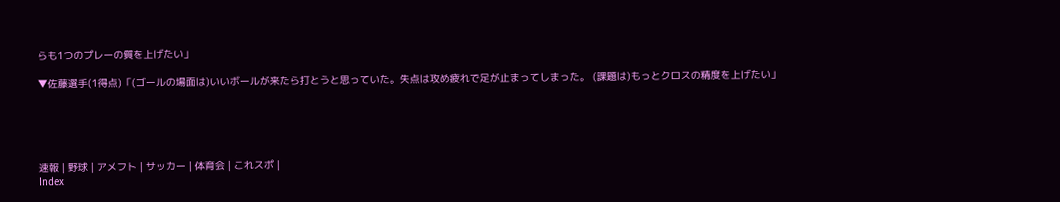らも1つのプレーの質を上げたい」

▼佐藤選手(1得点)「(ゴールの場面は)いいボールが来たら打とうと思っていた。失点は攻め疲れで足が止まってしまった。 (課題は)もっとクロスの精度を上げたい」





速報 | 野球 | アメフト | サッカー | 体育会 | これスポ |
Index